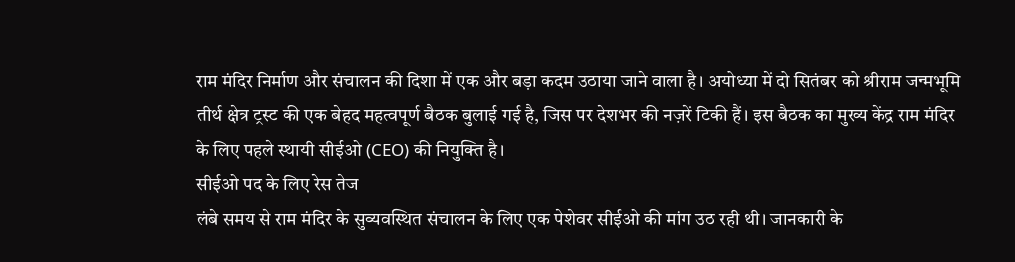राम मंदिर निर्माण और संचालन की दिशा में एक और बड़ा कदम उठाया जाने वाला है। अयोध्या में दो सितंबर को श्रीराम जन्मभूमि तीर्थ क्षेत्र ट्रस्ट की एक बेहद महत्वपूर्ण बैठक बुलाई गई है, जिस पर देशभर की नज़रें टिकी हैं। इस बैठक का मुख्य केंद्र राम मंदिर के लिए पहले स्थायी सीईओ (CEO) की नियुक्ति है।
सीईओ पद के लिए रेस तेज
लंबे समय से राम मंदिर के सुव्यवस्थित संचालन के लिए एक पेशेवर सीईओ की मांग उठ रही थी। जानकारी के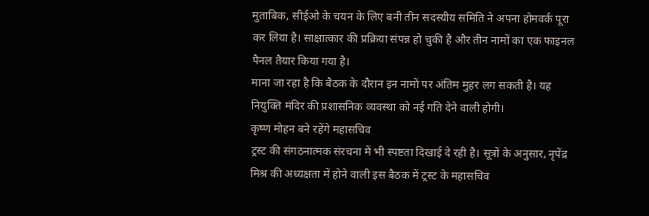मुताबिक, सीईओ के चयन के लिए बनी तीन सदस्यीय समिति ने अपना होमवर्क पूरा कर लिया है। साक्षात्कार की प्रक्रिया संपन्न हो चुकी है और तीन नामों का एक फाइनल पैनल तैयार किया गया है।
माना जा रहा है कि बैठक के दौरान इन नामों पर अंतिम मुहर लग सकती है। यह नियुक्ति मंदिर की प्रशासनिक व्यवस्था को नई गति देने वाली होगी।
कृष्ण मोहन बने रहेंगे महासचिव
ट्रस्ट की संगठनात्मक संरचना में भी स्पष्टता दिखाई दे रही है। सूत्रों के अनुसार, नृपेंद्र मिश्र की अध्यक्षता में होने वाली इस बैठक में ट्रस्ट के महासचिव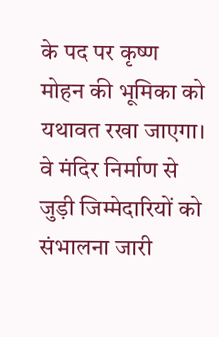के पद पर कृष्ण मोहन की भूमिका को यथावत रखा जाएगा। वे मंदिर निर्माण से जुड़ी जिम्मेदारियों को संभालना जारी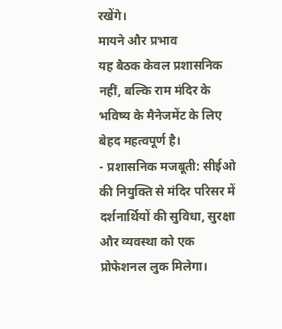रखेंगे।
मायने और प्रभाव
यह बैठक केवल प्रशासनिक नहीं, बल्कि राम मंदिर के भविष्य के मैनेजमेंट के लिए बेहद महत्वपूर्ण है।
- प्रशासनिक मजबूती: सीईओ की नियुक्ति से मंदिर परिसर में दर्शनार्थियों की सुविधा, सुरक्षा और व्यवस्था को एक प्रोफेशनल लुक मिलेगा।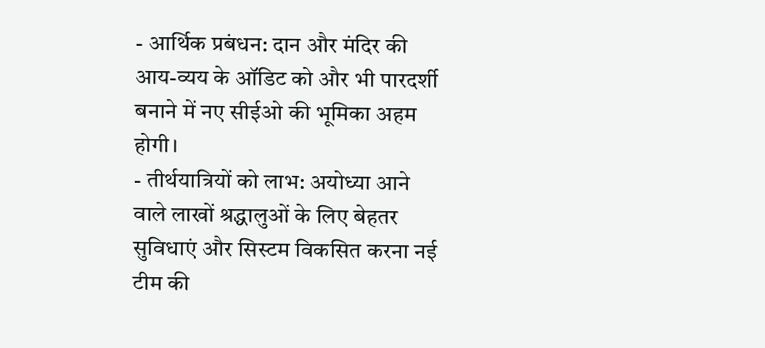- आर्थिक प्रबंधन: दान और मंदिर की आय-व्यय के ऑडिट को और भी पारदर्शी बनाने में नए सीईओ की भूमिका अहम होगी।
- तीर्थयात्रियों को लाभ: अयोध्या आने वाले लाखों श्रद्धालुओं के लिए बेहतर सुविधाएं और सिस्टम विकसित करना नई टीम की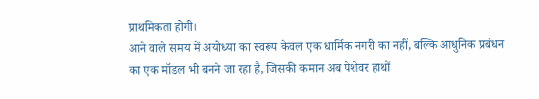प्राथमिकता होगी।
आने वाले समय में अयोध्या का स्वरूप केवल एक धार्मिक नगरी का नहीं, बल्कि आधुनिक प्रबंधन का एक मॉडल भी बनने जा रहा है, जिसकी कमान अब पेशेवर हाथों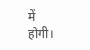में होगी।